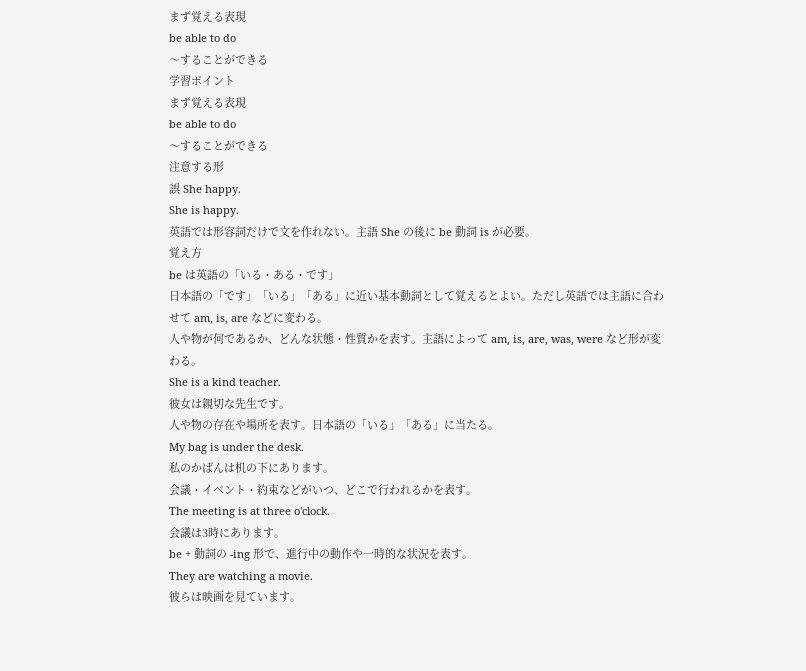まず覚える表現
be able to do
〜することができる
学習ポイント
まず覚える表現
be able to do
〜することができる
注意する形
誤 She happy.
She is happy.
英語では形容詞だけで文を作れない。主語 She の後に be 動詞 is が必要。
覚え方
be は英語の「いる・ある・です」
日本語の「です」「いる」「ある」に近い基本動詞として覚えるとよい。ただし英語では主語に合わせて am, is, are などに変わる。
人や物が何であるか、どんな状態・性質かを表す。主語によって am, is, are, was, were など形が変わる。
She is a kind teacher.
彼女は親切な先生です。
人や物の存在や場所を表す。日本語の「いる」「ある」に当たる。
My bag is under the desk.
私のかばんは机の下にあります。
会議・イベント・約束などがいつ、どこで行われるかを表す。
The meeting is at three o'clock.
会議は3時にあります。
be + 動詞の -ing 形で、進行中の動作や一時的な状況を表す。
They are watching a movie.
彼らは映画を見ています。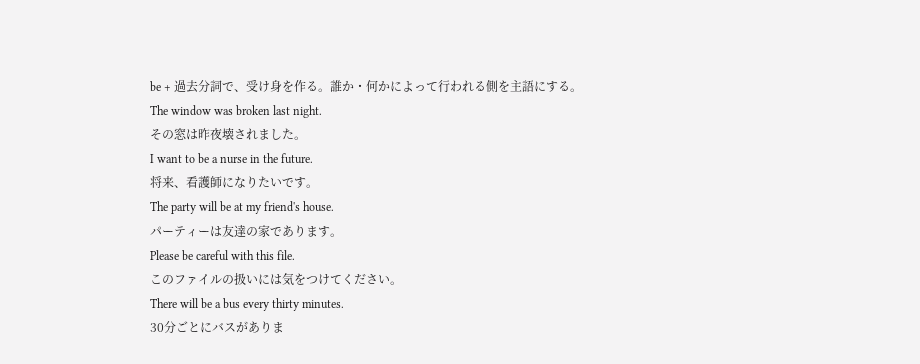be + 過去分詞で、受け身を作る。誰か・何かによって行われる側を主語にする。
The window was broken last night.
その窓は昨夜壊されました。
I want to be a nurse in the future.
将来、看護師になりたいです。
The party will be at my friend's house.
パーティーは友達の家であります。
Please be careful with this file.
このファイルの扱いには気をつけてください。
There will be a bus every thirty minutes.
30分ごとにバスがありま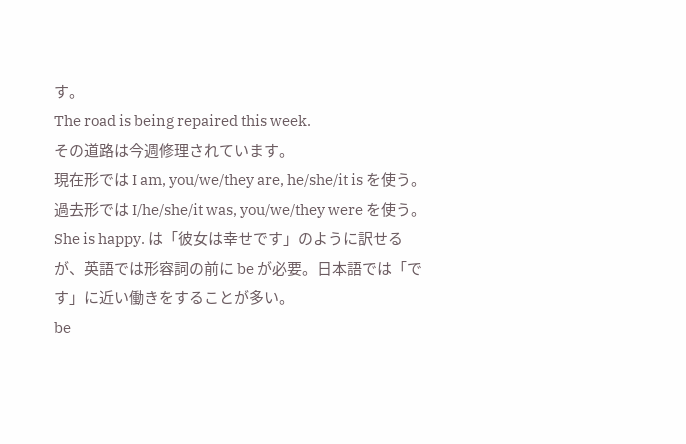す。
The road is being repaired this week.
その道路は今週修理されています。
現在形では I am, you/we/they are, he/she/it is を使う。過去形では I/he/she/it was, you/we/they were を使う。
She is happy. は「彼女は幸せです」のように訳せるが、英語では形容詞の前に be が必要。日本語では「です」に近い働きをすることが多い。
be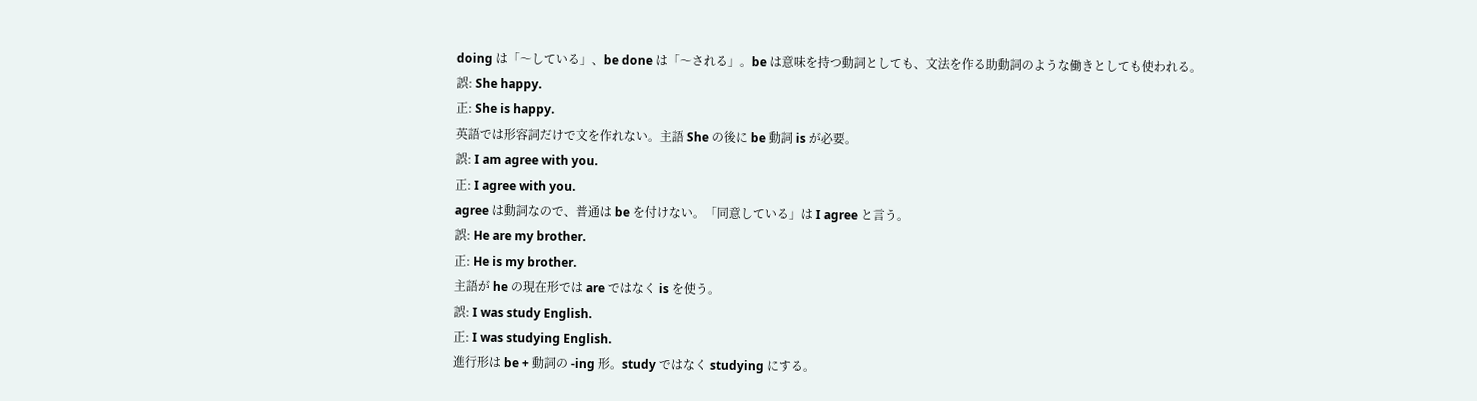doing は「〜している」、be done は「〜される」。be は意味を持つ動詞としても、文法を作る助動詞のような働きとしても使われる。
誤: She happy.
正: She is happy.
英語では形容詞だけで文を作れない。主語 She の後に be 動詞 is が必要。
誤: I am agree with you.
正: I agree with you.
agree は動詞なので、普通は be を付けない。「同意している」は I agree と言う。
誤: He are my brother.
正: He is my brother.
主語が he の現在形では are ではなく is を使う。
誤: I was study English.
正: I was studying English.
進行形は be + 動詞の -ing 形。study ではなく studying にする。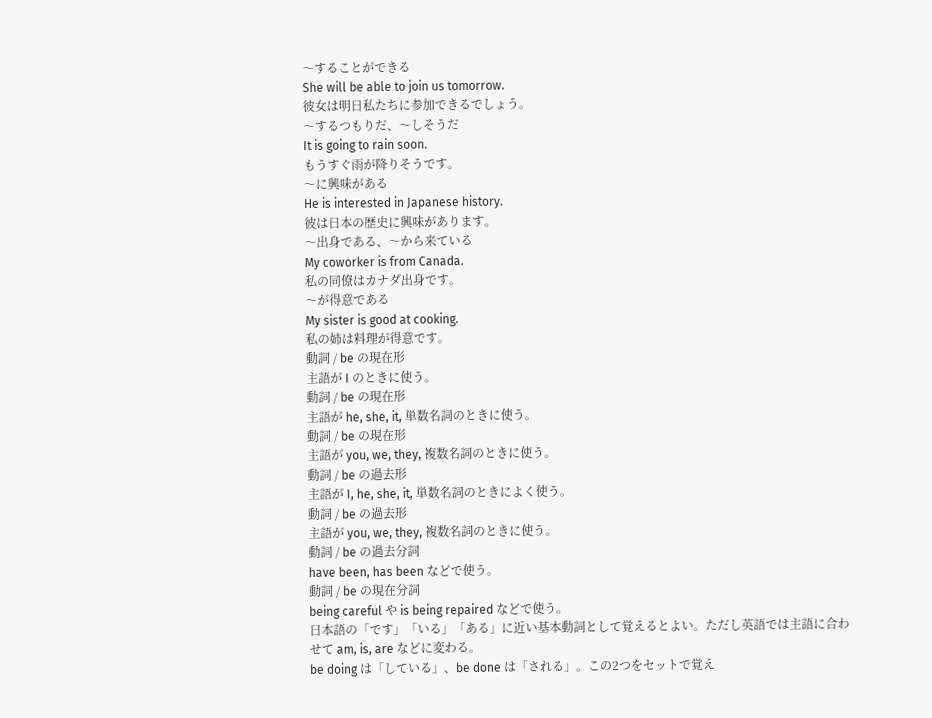〜することができる
She will be able to join us tomorrow.
彼女は明日私たちに参加できるでしょう。
〜するつもりだ、〜しそうだ
It is going to rain soon.
もうすぐ雨が降りそうです。
〜に興味がある
He is interested in Japanese history.
彼は日本の歴史に興味があります。
〜出身である、〜から来ている
My coworker is from Canada.
私の同僚はカナダ出身です。
〜が得意である
My sister is good at cooking.
私の姉は料理が得意です。
動詞 / be の現在形
主語が I のときに使う。
動詞 / be の現在形
主語が he, she, it, 単数名詞のときに使う。
動詞 / be の現在形
主語が you, we, they, 複数名詞のときに使う。
動詞 / be の過去形
主語が I, he, she, it, 単数名詞のときによく使う。
動詞 / be の過去形
主語が you, we, they, 複数名詞のときに使う。
動詞 / be の過去分詞
have been, has been などで使う。
動詞 / be の現在分詞
being careful や is being repaired などで使う。
日本語の「です」「いる」「ある」に近い基本動詞として覚えるとよい。ただし英語では主語に合わせて am, is, are などに変わる。
be doing は「している」、be done は「される」。この2つをセットで覚え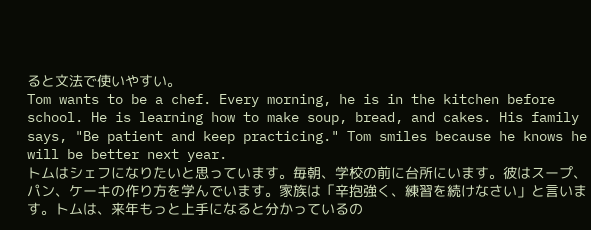ると文法で使いやすい。
Tom wants to be a chef. Every morning, he is in the kitchen before school. He is learning how to make soup, bread, and cakes. His family says, "Be patient and keep practicing." Tom smiles because he knows he will be better next year.
トムはシェフになりたいと思っています。毎朝、学校の前に台所にいます。彼はスープ、パン、ケーキの作り方を学んでいます。家族は「辛抱強く、練習を続けなさい」と言います。トムは、来年もっと上手になると分かっているの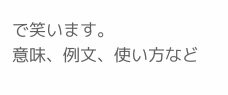で笑います。
意味、例文、使い方など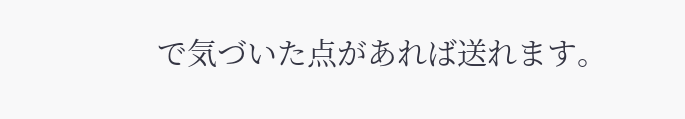で気づいた点があれば送れます。